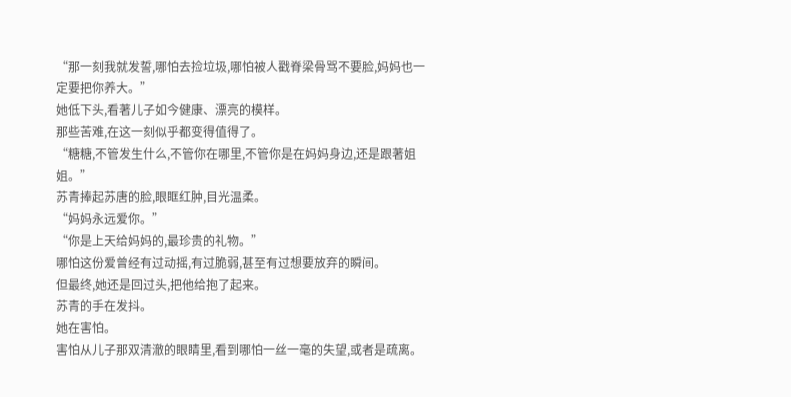“那一刻我就发誓,哪怕去捡垃圾,哪怕被人戳脊梁骨骂不要脸,妈妈也一定要把你养大。”
她低下头,看著儿子如今健康、漂亮的模样。
那些苦难,在这一刻似乎都变得值得了。
“糖糖,不管发生什么,不管你在哪里,不管你是在妈妈身边,还是跟著姐姐。”
苏青捧起苏唐的脸,眼眶红肿,目光温柔。
“妈妈永远爱你。”
“你是上天给妈妈的,最珍贵的礼物。”
哪怕这份爱曾经有过动摇,有过脆弱,甚至有过想要放弃的瞬间。
但最终,她还是回过头,把他给抱了起来。
苏青的手在发抖。
她在害怕。
害怕从儿子那双清澈的眼睛里,看到哪怕一丝一毫的失望,或者是疏离。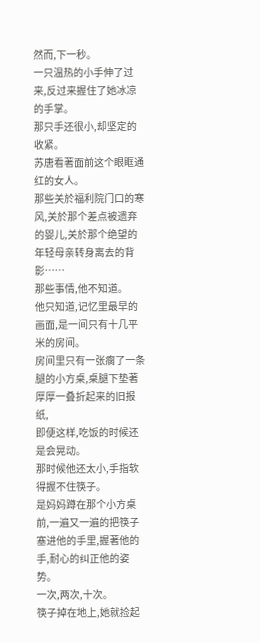然而,下一秒。
一只温热的小手伸了过来,反过来握住了她冰凉的手掌。
那只手还很小,却坚定的收紧。
苏唐看著面前这个眼眶通红的女人。
那些关於福利院门口的寒风,关於那个差点被遗弃的婴儿,关於那个绝望的年轻母亲转身离去的背影……
那些事情,他不知道。
他只知道,记忆里最早的画面,是一间只有十几平米的房间。
房间里只有一张瘸了一条腿的小方桌,桌腿下垫著厚厚一叠折起来的旧报纸,
即便这样,吃饭的时候还是会晃动。
那时候他还太小,手指软得握不住筷子。
是妈妈蹲在那个小方桌前,一遍又一遍的把筷子塞进他的手里,握著他的手,耐心的纠正他的姿势。
一次,两次,十次。
筷子掉在地上,她就捡起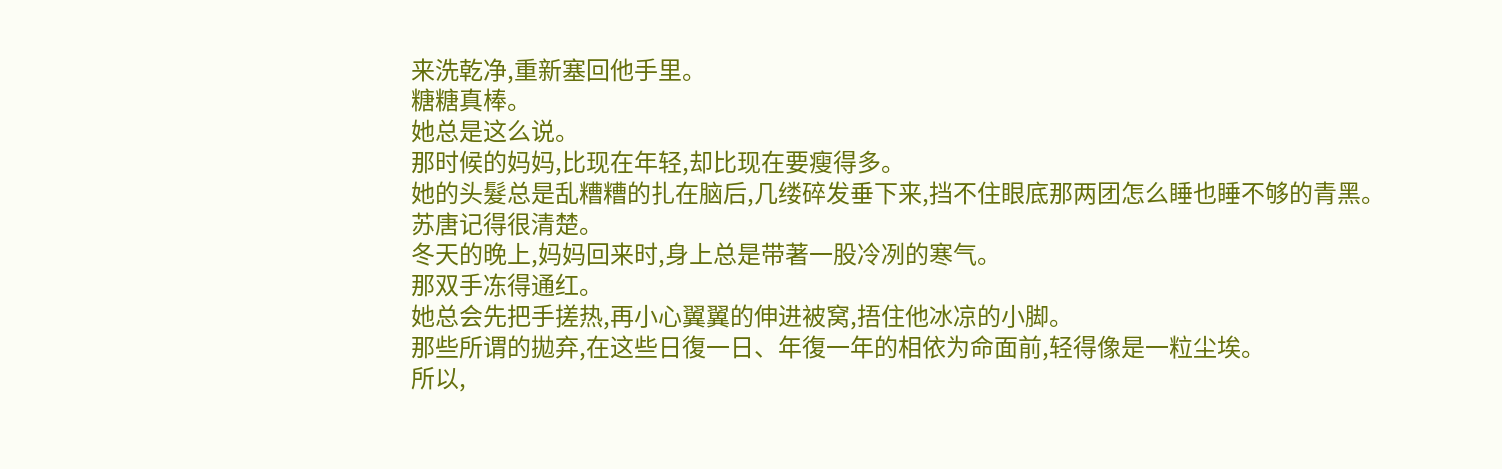来洗乾净,重新塞回他手里。
糖糖真棒。
她总是这么说。
那时候的妈妈,比现在年轻,却比现在要瘦得多。
她的头髮总是乱糟糟的扎在脑后,几缕碎发垂下来,挡不住眼底那两团怎么睡也睡不够的青黑。
苏唐记得很清楚。
冬天的晚上,妈妈回来时,身上总是带著一股冷冽的寒气。
那双手冻得通红。
她总会先把手搓热,再小心翼翼的伸进被窝,捂住他冰凉的小脚。
那些所谓的拋弃,在这些日復一日、年復一年的相依为命面前,轻得像是一粒尘埃。
所以,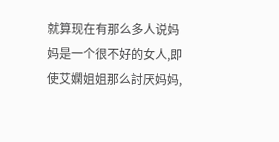就算现在有那么多人说妈妈是一个很不好的女人,即使艾嫻姐姐那么討厌妈妈,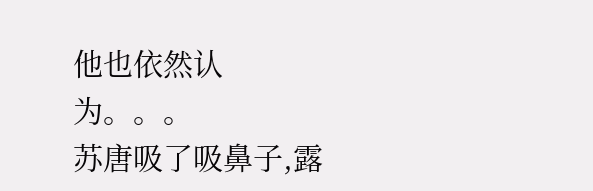他也依然认为。。。
苏唐吸了吸鼻子,露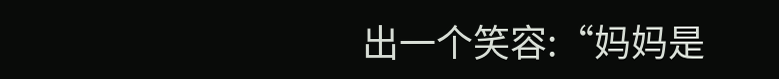出一个笑容:“妈妈是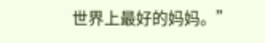世界上最好的妈妈。”